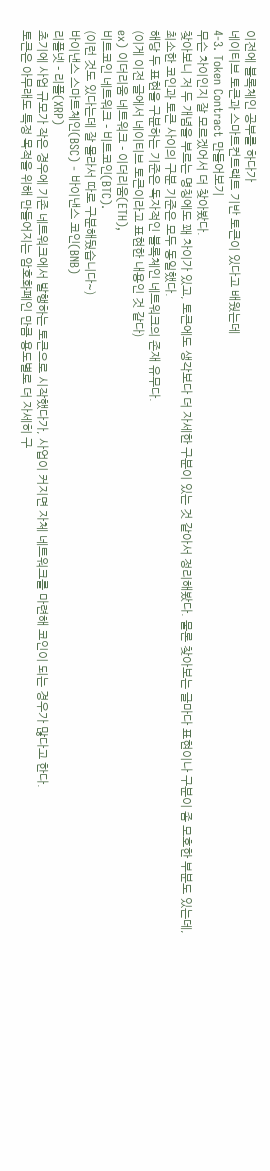이전에 블록체인 공부를 하다가
네이티브 토큰과 스마트컨트랙트 기반 토큰이 있다고 배웠는데
4-3. Token Contract 만들어보기
무슨 차이인지 잘 모르겠어서 더 찾아봤다.
찾아보니 저 두 개념을 부르는 명칭에도 꽤 차이가 있고, 토큰에도 생각보다 더 자세한 구분이 있는 것 같아서 정리해봤다. 물론 찾아보는 글마다 표현이나 구분이 좀 모호한 부분도 있는데, 최소한 코인과 토큰 사이의 구분 기준은 모두 동일했다.
해당 두 표현을 구분하는 기준은 독자적인 블록체인 네트워크의 존재 유무다.
(이게 이전 글에서 네이티브 토큰이라고 표현한 내용인 것 같다)
ex) 이더리움 네트워크 - 이더리움(ETH),
비트코인 네트워크 - 비트코인(BTC).
(이런 것도 있다는데 잘 몰라서 따로 구분해뒀습니다~)
바이낸스 스마트체인(BSC) - 바이낸스 코인(BNB)
리플넷 - 리플(XRP)
초기에 사업 규모가 작은 경우에 기존 네트워크에서 발행하는 토큰으로 시작했다가, 사업이 커지면 자체 네트워크를 마련해 코인이 되는 경우가 많다고 한다.
토큰은 아무래도 특정 목적을 위해 만들어지는 암호화폐인 만큼 용도별로 더 자세히 구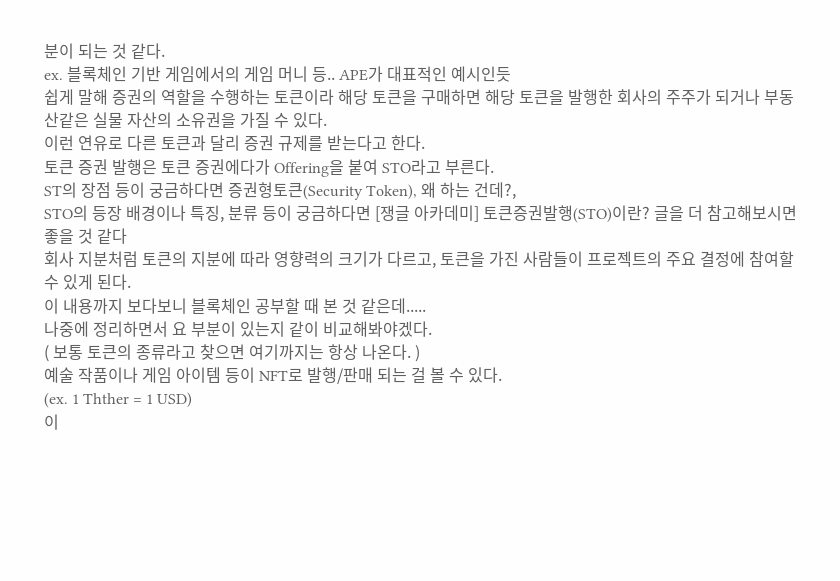분이 되는 것 같다.
ex. 블록체인 기반 게임에서의 게임 머니 등.. APE가 대표적인 예시인듯
쉽게 말해 증권의 역할을 수행하는 토큰이라 해당 토큰을 구매하면 해당 토큰을 발행한 회사의 주주가 되거나 부동산같은 실물 자산의 소유권을 가질 수 있다.
이런 연유로 다른 토큰과 달리 증권 규제를 받는다고 한다.
토큰 증권 발행은 토큰 증권에다가 Offering을 붙여 STO라고 부른다.
ST의 장점 등이 궁금하다면 증권형토큰(Security Token), 왜 하는 건데?,
STO의 등장 배경이나 특징, 분류 등이 궁금하다면 [쟁글 아카데미] 토큰증권발행(STO)이란? 글을 더 참고해보시면 좋을 것 같다
회사 지분처럼 토큰의 지분에 따라 영향력의 크기가 다르고, 토큰을 가진 사람들이 프로젝트의 주요 결정에 참여할 수 있게 된다.
이 내용까지 보다보니 블록체인 공부할 때 본 것 같은데.....
나중에 정리하면서 요 부분이 있는지 같이 비교해봐야겠다.
( 보통 토큰의 종류라고 찾으면 여기까지는 항상 나온다. )
예술 작품이나 게임 아이템 등이 NFT로 발행/판매 되는 걸 볼 수 있다.
(ex. 1 Thther = 1 USD)
이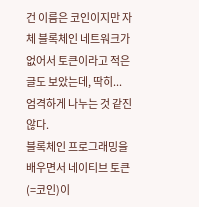건 이름은 코인이지만 자체 블록체인 네트워크가 없어서 토큰이라고 적은 글도 보았는데, 딱히... 엄격하게 나누는 것 같진 않다.
블록체인 프로그래밍을 배우면서 네이티브 토큰(=코인)이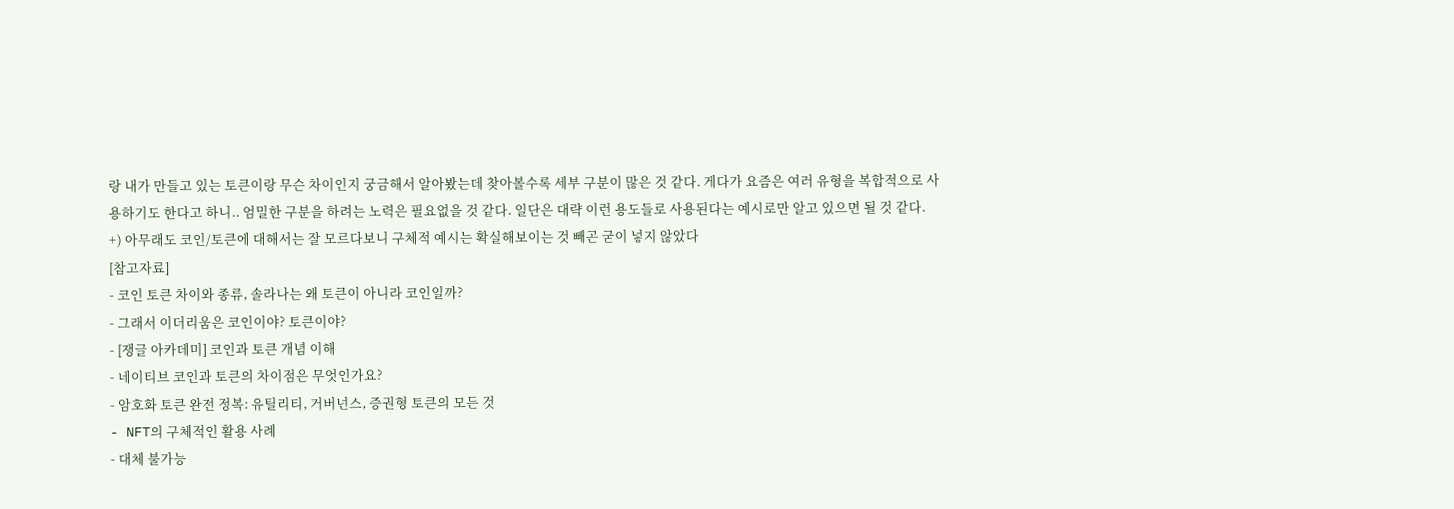랑 내가 만들고 있는 토큰이랑 무슨 차이인지 궁금해서 알아봤는데 찾아볼수록 세부 구분이 많은 것 같다. 게다가 요즘은 여러 유형을 복합적으로 사용하기도 한다고 하니.. 엄밀한 구분을 하려는 노력은 필요없을 것 같다. 일단은 대략 이런 용도들로 사용된다는 예시로만 알고 있으면 될 것 같다.
+) 아무래도 코인/토큰에 대해서는 잘 모르다보니 구체적 예시는 확실해보이는 것 빼곤 굳이 넣지 않았다
[참고자료]
- 코인 토큰 차이와 종류, 솔라나는 왜 토큰이 아니라 코인일까?
- 그래서 이더리움은 코인이야? 토큰이야?
- [쟁글 아카데미] 코인과 토큰 개념 이해
- 네이티브 코인과 토큰의 차이점은 무엇인가요?
- 암호화 토큰 완전 정복: 유틸리티, 거버넌스, 증권형 토큰의 모든 것
- NFT의 구체적인 활용 사례
- 대체 불가능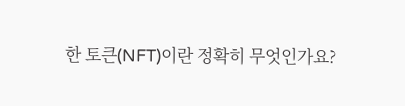한 토큰(NFT)이란 정확히 무엇인가요?